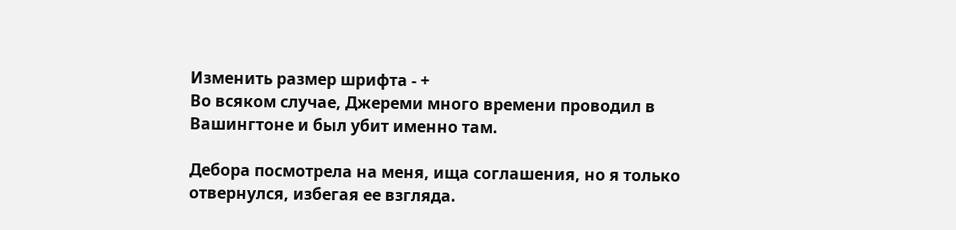Изменить размер шрифта - +
Во всяком случае, Джереми много времени проводил в Вашингтоне и был убит именно там.

Дебора посмотрела на меня, ища соглашения, но я только отвернулся, избегая ее взгляда.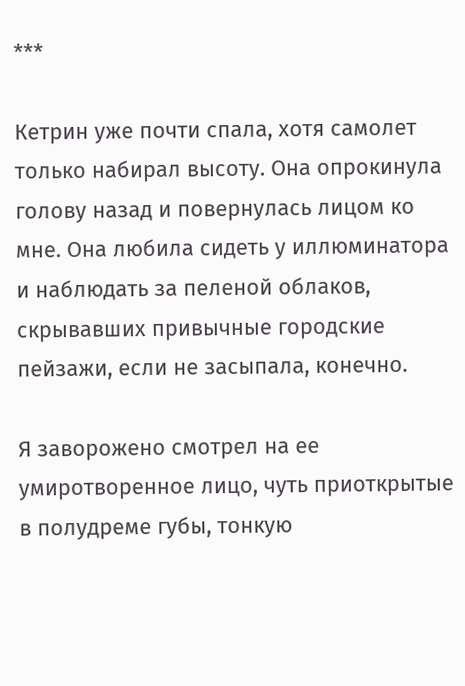***

Кетрин уже почти спала, хотя самолет только набирал высоту. Она опрокинула голову назад и повернулась лицом ко мне. Она любила сидеть у иллюминатора и наблюдать за пеленой облаков, скрывавших привычные городские пейзажи, если не засыпала, конечно.

Я заворожено смотрел на ее умиротворенное лицо, чуть приоткрытые в полудреме губы, тонкую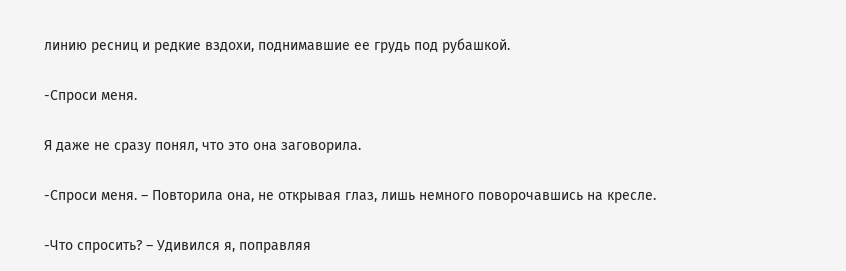линию ресниц и редкие вздохи, поднимавшие ее грудь под рубашкой.

-Спроси меня.

Я даже не сразу понял, что это она заговорила.

-Спроси меня. – Повторила она, не открывая глаз, лишь немного поворочавшись на кресле.

-Что спросить? – Удивился я, поправляя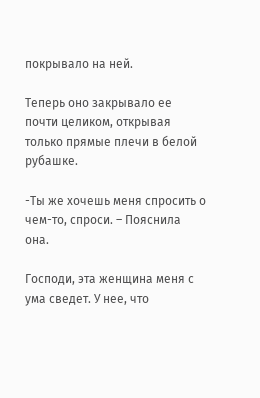покрывало на ней.

Теперь оно закрывало ее почти целиком, открывая только прямые плечи в белой рубашке.

-Ты же хочешь меня спросить о чем-то, спроси. – Пояснила она.

Господи, эта женщина меня с ума сведет. У нее, что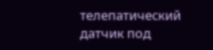телепатический датчик под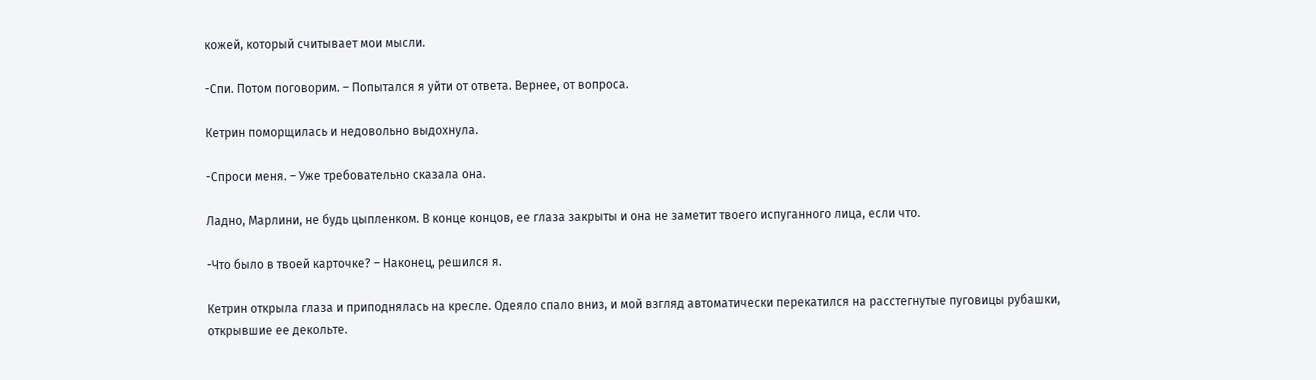кожей, который считывает мои мысли.

-Спи. Потом поговорим. – Попытался я уйти от ответа. Вернее, от вопроса.

Кетрин поморщилась и недовольно выдохнула.

-Спроси меня. – Уже требовательно сказала она.

Ладно, Марлини, не будь цыпленком. В конце концов, ее глаза закрыты и она не заметит твоего испуганного лица, если что.

-Что было в твоей карточке? – Наконец, решился я.

Кетрин открыла глаза и приподнялась на кресле. Одеяло спало вниз, и мой взгляд автоматически перекатился на расстегнутые пуговицы рубашки, открывшие ее декольте.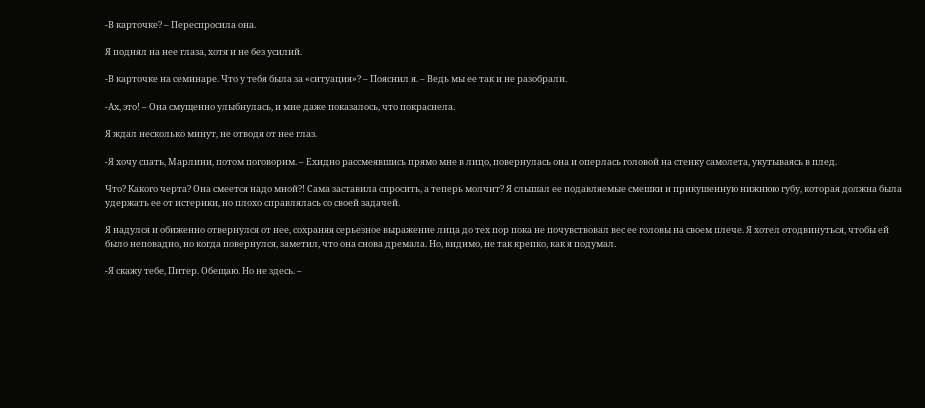-В карточке? – Переспросила она.

Я поднял на нее глаза, хотя и не без усилий.

-В карточке на семинаре. Что у тебя была за «ситуация»? – Пояснил я. – Ведь мы ее так и не разобрали.

-Ах, это! – Она смущенно улыбнулась, и мне даже показалось, что покраснела.

Я ждал несколько минут, не отводя от нее глаз.

-Я хочу спать, Марлини, потом поговорим. – Ехидно рассмеявшись прямо мне в лицо, повернулась она и оперлась головой на стенку самолета, укутываясь в плед.

Что? Какого черта? Она смеется надо мной?! Сама заставила спросить, а теперь молчит? Я слышал ее подавляемые смешки и прикушенную нижнюю губу, которая должна была удержать ее от истерики, но плохо справлялась со своей задачей.

Я надулся и обиженно отвернулся от нее, сохраняя серьезное выражение лица до тех пор пока не почувствовал вес ее головы на своем плече. Я хотел отодвинуться, чтобы ей было неповадно, но когда повернулся, заметил, что она снова дремала. Но, видимо, не так крепко, как я подумал.

-Я скажу тебе, Питер. Обещаю. Но не здесь. –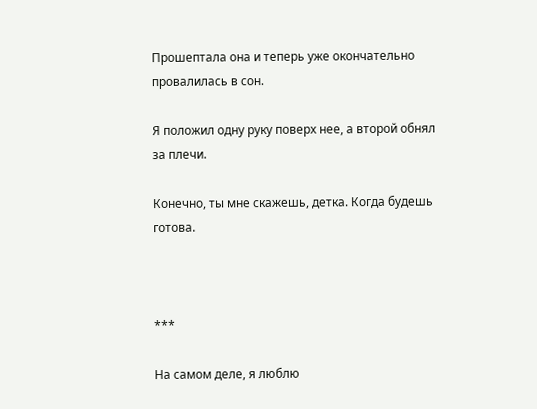Прошептала она и теперь уже окончательно провалилась в сон.

Я положил одну руку поверх нее, а второй обнял за плечи.

Конечно, ты мне скажешь, детка. Когда будешь готова.



***

На самом деле, я люблю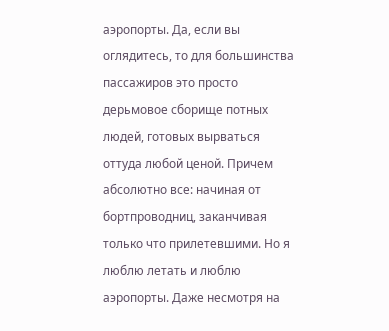аэропорты. Да, если вы оглядитесь, то для большинства пассажиров это просто дерьмовое сборище потных людей, готовых вырваться оттуда любой ценой. Причем абсолютно все: начиная от бортпроводниц, заканчивая только что прилетевшими. Но я люблю летать и люблю аэропорты. Даже несмотря на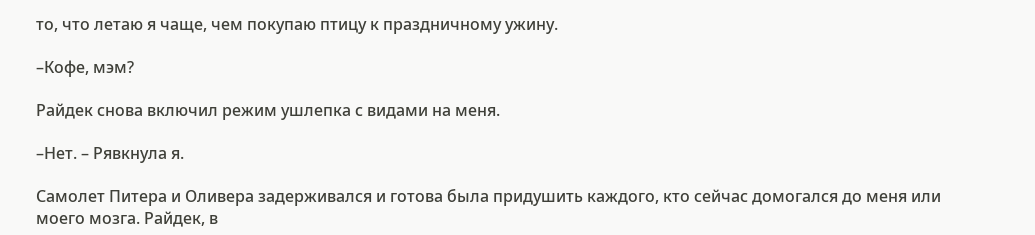то, что летаю я чаще, чем покупаю птицу к праздничному ужину.

–Кофе, мэм?

Райдек снова включил режим ушлепка с видами на меня.

–Нет. – Рявкнула я.

Самолет Питера и Оливера задерживался и готова была придушить каждого, кто сейчас домогался до меня или моего мозга. Райдек, в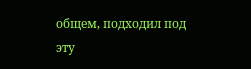общем, подходил под эту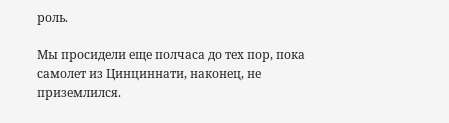роль.

Мы просидели еще полчаса до тех пор, пока самолет из Цинциннати, наконец, не приземлился.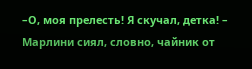–О, моя прелесть! Я скучал, детка! – Марлини сиял, словно, чайник от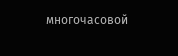многочасовой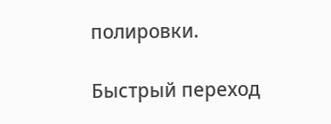полировки.

Быстрый переход